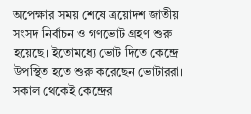অপেক্ষার সময় শেষে ত্রয়োদশ জাতীয় সংসদ নির্বাচন ও গণভোট গ্রহণ শুরু হয়েছে। ইতোমধ্যে ভোট দিতে কেন্দ্রে উপস্থিত হতে শুরু করেছেন ভোটাররা। সকাল থেকেই কেন্দ্রের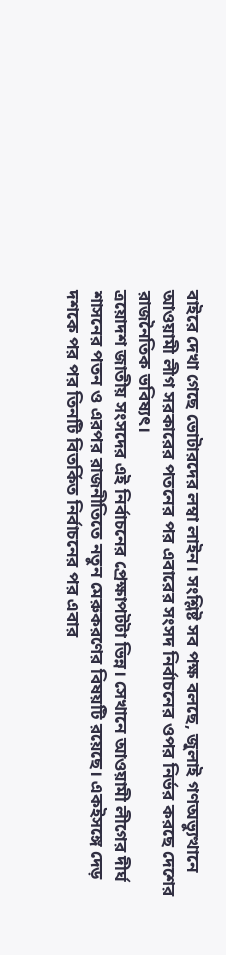বাইরে দেখা গেছে ভোটারদের লম্বা লাইন। সংশ্লিষ্ট সব পক্ষ বলছে, জুলাই গণঅভ্যুত্থানে আওয়ামী লীগ সরকারের পতনের পর এবারের সংসদ নির্বাচনের ওপর নির্ভর করছে দেশের রাজনৈতিক ভবিষ্যৎ।
ত্রয়োদশ জাতীয় সংসদের এই নির্বাচনের প্রেক্ষাপটটা ভিন্ন। সেখানে আওয়ামী লীগের দীর্ঘ শাসনের পতন ও এরপর রাজনীতিতে নতুন মেরুকরণের বিষয়টি রয়েছে। একইসঙ্গে দেড় দশকে পর পর তিনটি বিতর্কিত নির্বাচনের পর এবার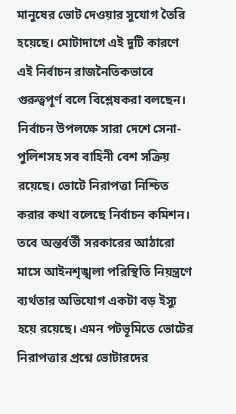মানুষের ভোট দেওয়ার সুযোগ তৈরি হয়েছে। মোটাদাগে এই দুটি কারণে এই নির্বাচন রাজনৈতিকভাবে গুরুত্বপূর্ণ বলে বিশ্লেষকরা বলছেন।
নির্বাচন উপলক্ষে সারা দেশে সেনা-পুলিশসহ সব বাহিনী বেশ সক্রিয় রয়েছে। ভোটে নিরাপত্তা নিশ্চিত করার কথা বলেছে নির্বাচন কমিশন। তবে অন্তর্বর্তী সরকারের আঠারো মাসে আইনশৃঙ্খলা পরিস্থিতি নিয়ন্ত্রণে ব্যর্থতার অভিযোগ একটা বড় ইস্যু হয়ে রয়েছে। এমন পটভূমিতে ভোটের নিরাপত্তার প্রশ্নে ভোটারদের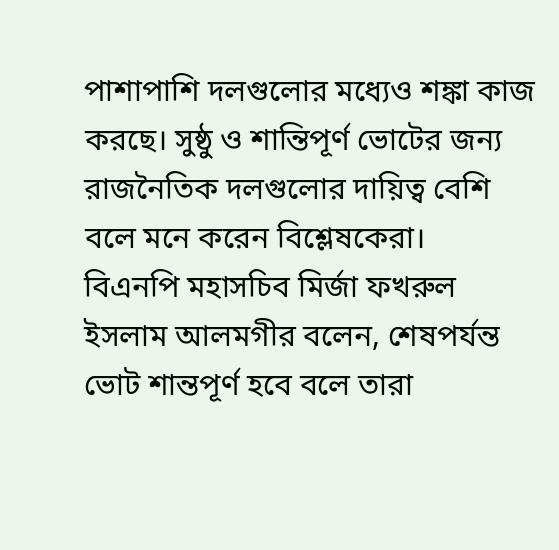পাশাপাশি দলগুলোর মধ্যেও শঙ্কা কাজ করছে। সুষ্ঠু ও শান্তিপূর্ণ ভোটের জন্য রাজনৈতিক দলগুলোর দায়িত্ব বেশি বলে মনে করেন বিশ্লেষকেরা।
বিএনপি মহাসচিব মির্জা ফখরুল ইসলাম আলমগীর বলেন, শেষপর্যন্ত ভোট শান্তপূর্ণ হবে বলে তারা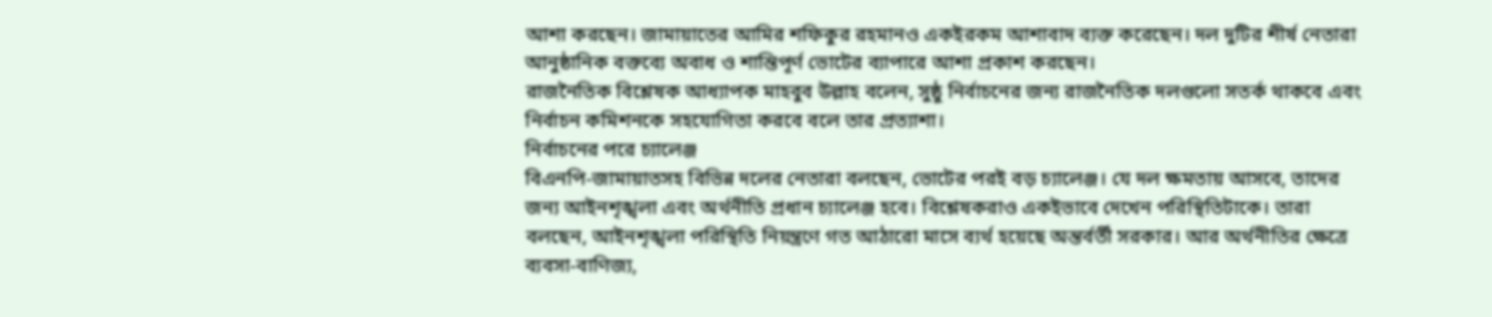আশা করছেন। জামায়াতের আমির শফিকুর রহমানও একইরকম আশাবাদ ব্যক্ত করেছেন। দল দুটির শীর্ষ নেতারা আনুষ্ঠানিক বক্তব্যে অবাধ ও শান্তিপূর্ণ ভোটের ব্যাপারে আশা প্রকাশ করছেন।
রাজনৈতিক বিশ্লেষক আধ্যাপক মাহবুব উল্লাহ বলেন, সুষ্ঠু নির্বাচনের জন্য রাজনৈতিক দলগুলো সতর্ক থাকবে এবং নির্বাচন কমিশনকে সহযোগিতা করবে বলে তার প্রত্যাশা।
নির্বাচনের পরে চ্যালেঞ্জ
বিএনপি-জামায়াতসহ বিভিন্ন দলের নেতারা বলছেন, ভোটের পরই বড় চ্যালেঞ্জ। যে দল ক্ষমতায় আসবে, তাদের জন্য আইনশৃঙ্খলা এবং অর্থনীতি প্রধান চ্যালেঞ্জ হবে। বিশ্লেষকরাও একইভাবে দেখেন পরিস্থিতিটাকে। তারা বলছেন, আইনশৃঙ্খলা পরিস্থিতি নিয়ন্ত্রণে গত আঠারো মাসে ব্যর্থ হয়েছে অন্তর্বর্তী সরকার। আর অর্থনীতির ক্ষেত্রে ব্যবসা-বাণিজ্য,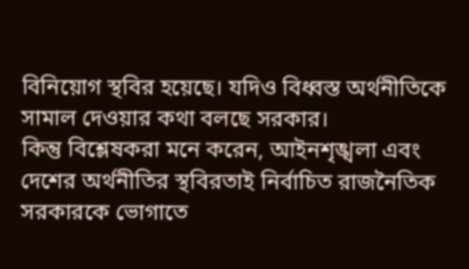বিনিয়োগ স্থবির হয়েছে। যদিও বিধ্বস্ত অর্থনীতিকে সামাল দেওয়ার কথা বলছে সরকার।
কিন্তু বিশ্লেষকরা মনে করেন, আইনশৃঙ্খলা এবং দেশের অর্থনীতির স্থবিরতাই নির্বাচিত রাজনৈতিক সরকারকে ভোগাতে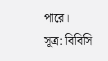পারে।
সূত্র: বিবিসি